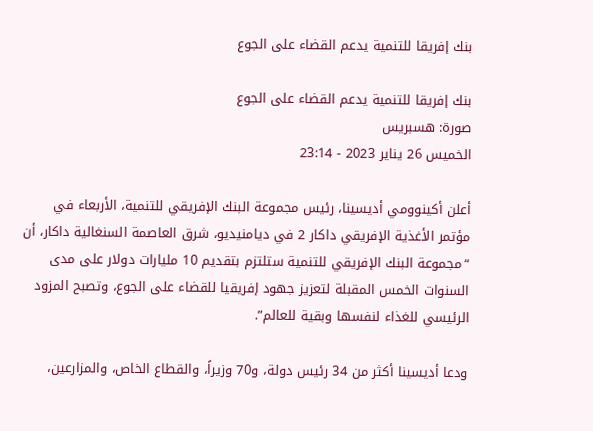بنك إفريقا للتنمية يدعم القضاء على الجوع

بنك إفريقا للتنمية يدعم القضاء على الجوع
صورة: هسبريس
الخميس 26 يناير 2023 - 23:14

أعلن أكينوومي أديسينا، رئيس مجموعة البنك الإفريقي للتنمية، الأربعاء في مؤتمر الأغذية الإفريقي داكار 2 في ديامنيديو، شرق العاصمة السنغالية داكار، أن “مجموعة البنك الإفريقي للتنمية ستلتزم بتقديم 10 مليارات دولار على مدى السنوات الخمس المقبلة لتعزيز جهود إفريقيا للقضاء على الجوع، وتصبح المزود الرئيسي للغذاء لنفسها وبقية للعالم”.

ودعا أديسينا أكثر من 34 رئيس دولة، و70 وزيراً، والقطاع الخاص، والمزارعين،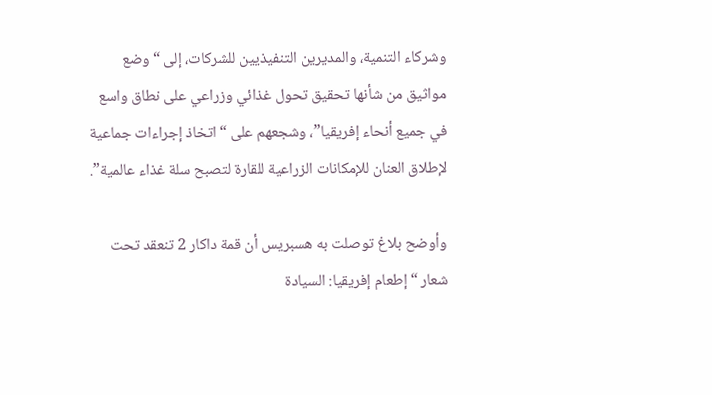وشركاء التنمية، والمديرين التنفيذيين للشركات، إلى “وضع مواثيق من شأنها تحقيق تحول غذائي وزراعي على نطاق واسع في جميع أنحاء إفريقيا”، وشجعهم على “اتخاذ إجراءات جماعية لإطلاق العنان للإمكانات الزراعية للقارة لتصبح سلة غذاء عالمية”.

وأوضح بلاغ توصلت به هسبريس أن قمة داكار 2 تنعقد تحت شعار “إطعام إفريقيا: السيادة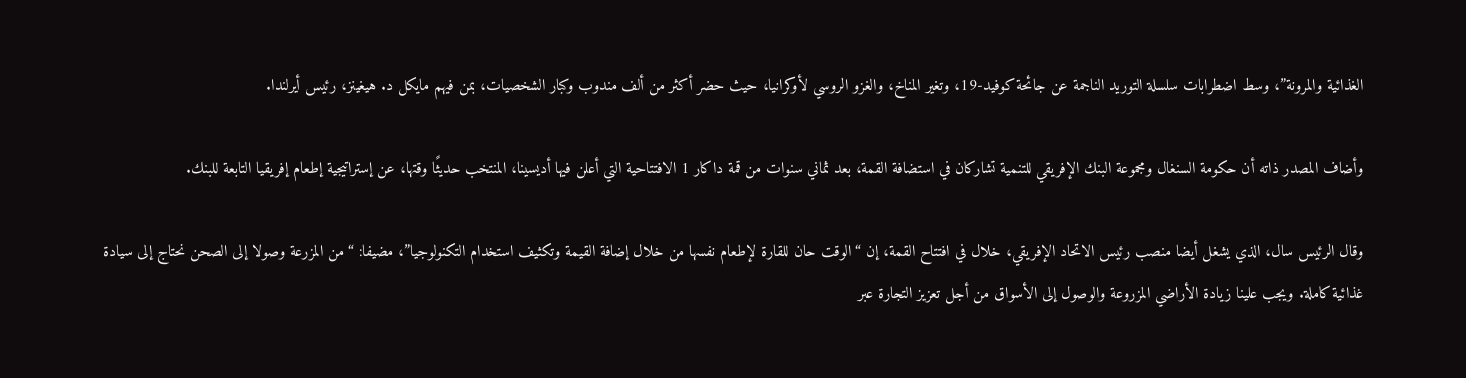الغذائية والمرونة”، وسط اضطرابات سلسلة التوريد الناجمة عن جائحة كوفيد-19، وتغير المناخ، والغزو الروسي لأوكرانيا، حيث حضر أكثر من ألف مندوب وكبار الشخصيات، بمن فيهم مايكل د. هيغينز، رئيس أيرلندا.

وأضاف المصدر ذاته أن حكومة السنغال ومجموعة البنك الإفريقي للتنمية تشاركان في استضافة القمة، بعد ثماني سنوات من قمة داكار 1 الافتتاحية التي أعلن فيها أديسينا، المنتخب حديثًا وقتها، عن إستراتيجية إطعام إفريقيا التابعة للبنك.

وقال الرئيس سال، الذي يشغل أيضا منصب رئيس الاتحاد الإفريقي، خلال في افتتاح القمة، إن “الوقت حان للقارة لإطعام نفسها من خلال إضافة القيمة وتكثيف استخدام التكنولوجيا”، مضيفا: “من المزرعة وصولا إلى الصحن نحتاج إلى سيادة غذائية كاملة. ويجب علينا زيادة الأراضي المزروعة والوصول إلى الأسواق من أجل تعزيز التجارة عبر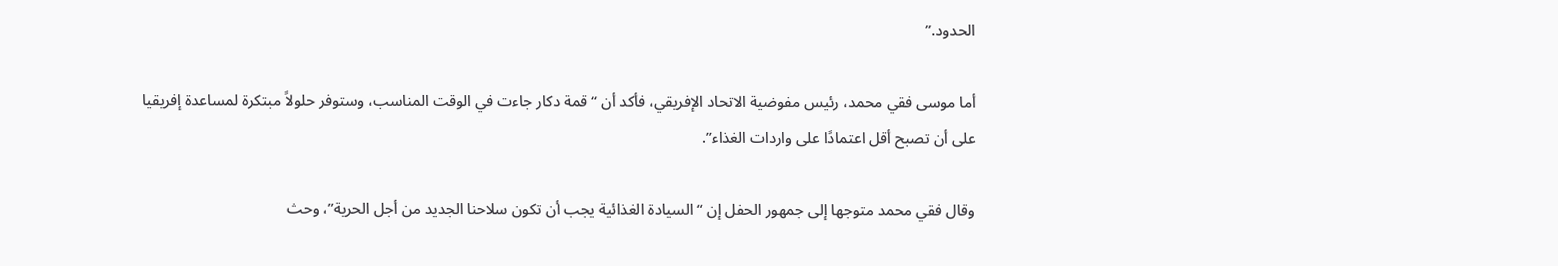الحدود.”

أما موسى فقي محمد، رئيس مفوضية الاتحاد الإفريقي، فأكد أن “قمة دكار جاءت في الوقت المناسب، وستوفر حلولاً مبتكرة لمساعدة إفريقيا على أن تصبح أقل اعتمادًا على واردات الغذاء”.

وقال فقي محمد متوجها إلى جمهور الحفل إن “السيادة الغذائية يجب أن تكون سلاحنا الجديد من أجل الحرية”، وحث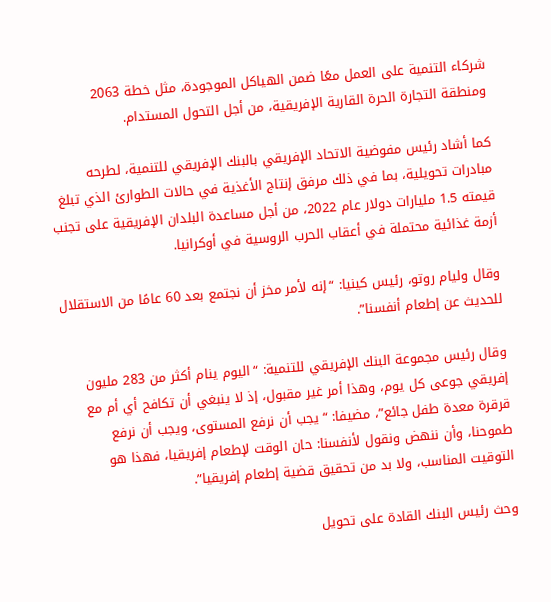شركاء التنمية على العمل معًا ضمن الهياكل الموجودة، مثل خطة 2063 ومنطقة التجارة الحرة القارية الإفريقية، من أجل التحول المستدام.

كما أشاد رئيس مفوضية الاتحاد الإفريقي بالبنك الإفريقي للتنمية، لطرحه مبادرات تحويلية، بما في ذلك مرفق إنتاج الأغذية في حالات الطوارئ الذي تبلغ قيمته 1.5 مليارات دولار عام 2022، من أجل مساعدة البلدان الإفريقية على تجنب أزمة غذائية محتملة في أعقاب الحرب الروسية في أوكرانيا.

وقال وليام روتو، رئيس كينيا: “إنه لأمر مخز أن نجتمع بعد 60 عامًا من الاستقلال للحديث عن إطعام أنفسنا”.

وقال رئيس مجموعة البنك الإفريقي للتنمية: “اليوم ينام أكثر من 283 مليون إفريقي جوعى كل يوم، وهذا أمر غير مقبول، إذ لا ينبغي أن تكافح أي أم مع قرقرة معدة طفل جائع”، مضيفا: “يجب أن نرفع المستوى، ويجب أن نرفع طموحنا، وأن ننهض ونقول لأنفسنا: حان الوقت لإطعام إفريقيا، فهذا هو التوقيت المناسب، ولا بد من تحقيق قضية إطعام إفريقيا”.

وحث رئيس البنك القادة على تحويل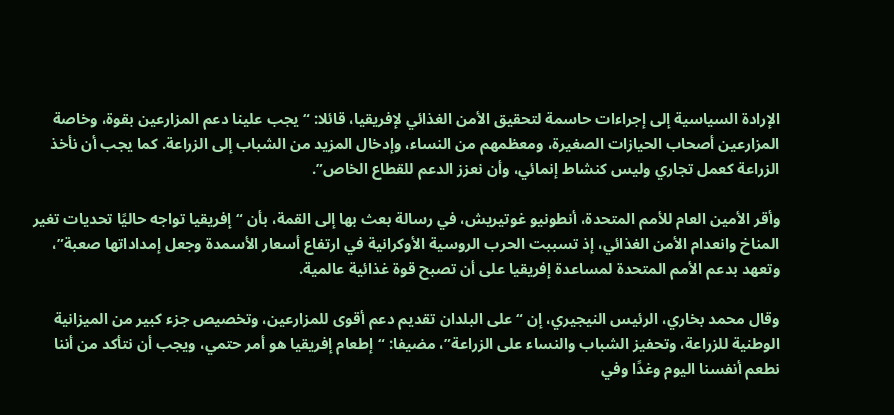الإرادة السياسية إلى إجراءات حاسمة لتحقيق الأمن الغذائي لإفريقيا، قائلا: “يجب علينا دعم المزارعين بقوة، وخاصة المزارعين أصحاب الحيازات الصغيرة، ومعظمهم من النساء، وإدخال المزيد من الشباب إلى الزراعة. كما يجب أن نأخذ الزراعة كعمل تجاري وليس كنشاط إنمائي، وأن نعزز الدعم للقطاع الخاص”.

وأقر الأمين العام للأمم المتحدة، أنطونيو غوتيريش، في رسالة بعث بها إلى القمة، بأن “إفريقيا تواجه حاليًا تحديات تغير المناخ وانعدام الأمن الغذائي، إذ تسببت الحرب الروسية الأوكرانية في ارتفاع أسعار الأسمدة وجعل إمداداتها صعبة”، وتعهد بدعم الأمم المتحدة لمساعدة إفريقيا على أن تصبح قوة غذائية عالمية.

وقال محمد بخاري، الرئيس النيجيري، إن “على البلدان تقديم دعم أقوى للمزارعين، وتخصيص جزء كبير من الميزانية الوطنية للزراعة، وتحفيز الشباب والنساء على الزراعة”، مضيفا: “إطعام إفريقيا هو أمر حتمي، ويجب أن نتأكد من أننا نطعم أنفسنا اليوم وغدًا وفي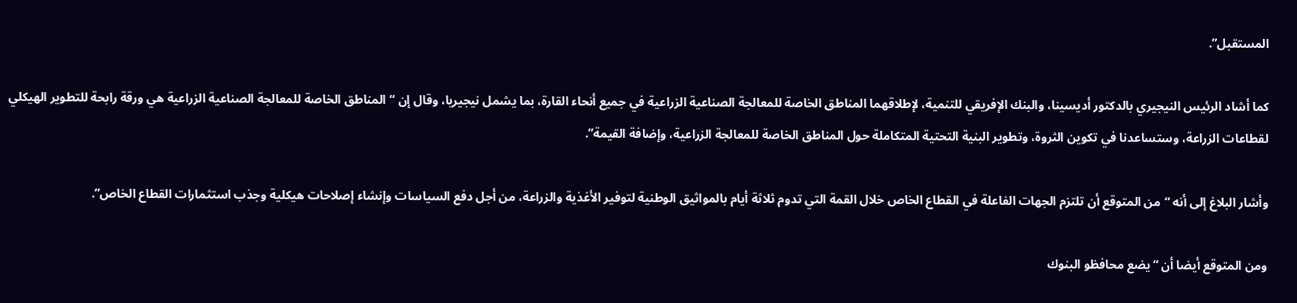المستقبل”.

كما أشاد الرئيس النيجيري بالدكتور أديسينا، والبنك الإفريقي للتنمية، لإطلاقهما المناطق الخاصة للمعالجة الصناعية الزراعية في جميع أنحاء القارة، بما يشمل نيجيريا، وقال إن “المناطق الخاصة للمعالجة الصناعية الزراعية هي ورقة رابحة للتطوير الهيكلي لقطاعات الزراعة، وستساعدنا في تكوين الثروة، وتطوير البنية التحتية المتكاملة حول المناطق الخاصة للمعالجة الزراعية، وإضافة القيمة”.

وأشار البلاغ إلى أنه “من المتوقع أن تلتزم الجهات الفاعلة في القطاع الخاص خلال القمة التي تدوم ثلاثة أيام بالمواثيق الوطنية لتوفير الأغذية والزراعة، من أجل دفع السياسات وإنشاء إصلاحات هيكلية وجذب استثمارات القطاع الخاص”.

ومن المتوقع أيضا أن “يضع محافظو البنوك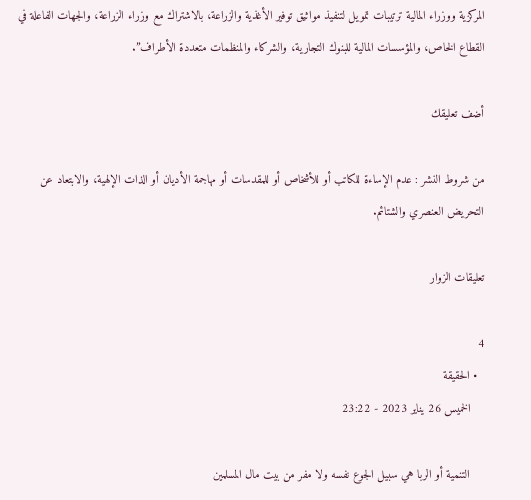المركزية ووزراء المالية ترتيبات تمويل لتنفيذ مواثيق توفير الأغذية والزراعة، بالاشتراك مع وزراء الزراعة، والجهات الفاعلة في القطاع الخاص، والمؤسسات المالية للبنوك التجارية، والشركاء والمنظمات متعددة الأطراف”.

أضف تعليقك

من شروط النشر : عدم الإساءة للكاتب أو للأشخاص أو للمقدسات أو مهاجمة الأديان أو الذات الإلهية، والابتعاد عن التحريض العنصري والشتائم.

تعليقات الزوار

4
  • الحقيقة
    الخميس 26 يناير 2023 - 23:22

    التنمية أو الربا هي سبيل الجوع نفسه ولا مفر من بيت مال المسلمين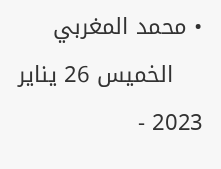• محمد المغربي
    الخميس 26 يناير 2023 -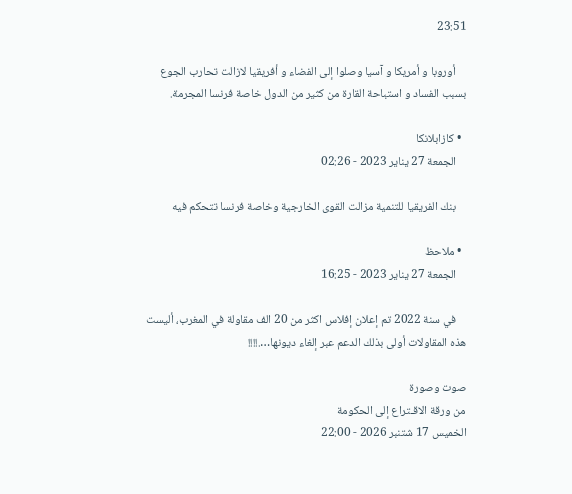23:51

    أوروبا و أمريكا و آسيا وصلوا إلى الفضاء و أفريقيا لازالت تحارب الجوع بسبب الفساد و استباحة القارة من كثير من الدول خاصة فرنسا المجرمة.

  • كازابلانكا
    الجمعة 27 يناير 2023 - 02:26

    بنك الفريقيا للتنمية مزالت القوى الخارجية وخاصة فرنسا تتحكم فيه

  • ملاحظ
    الجمعة 27 يناير 2023 - 16:25

    في سنة 2022 تم إعلان إفلاس اكثر من 20 الف مقاولة في المغرب، أليست هذه المقاولات أولى بذلك الدعم عبر إلغاء ديونها….!!!!

صوت وصورة
من ورقة الاقـتراع إلى الحكومة
الخميس 17 شتنبر 2026 - 22:00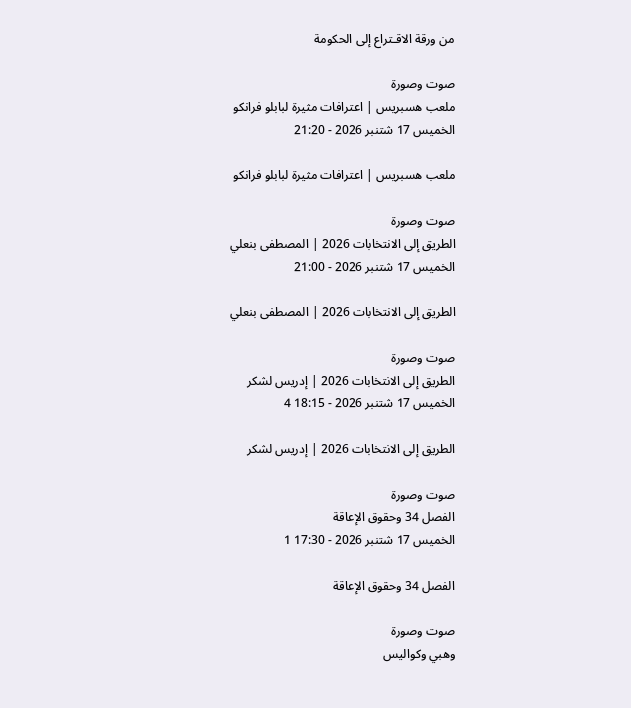من ورقة الاقـتراع إلى الحكومة

صوت وصورة
ملعب هسبريس | اعترافات مثيرة لبابلو فرانكو
الخميس 17 شتنبر 2026 - 21:20

ملعب هسبريس | اعترافات مثيرة لبابلو فرانكو

صوت وصورة
الطريق إلى الانتخابات 2026 | المصطفى بنعلي
الخميس 17 شتنبر 2026 - 21:00

الطريق إلى الانتخابات 2026 | المصطفى بنعلي

صوت وصورة
الطريق إلى الانتخابات 2026 | إدريس لشكر
الخميس 17 شتنبر 2026 - 18:15 4

الطريق إلى الانتخابات 2026 | إدريس لشكر

صوت وصورة
الفصل 34 وحقوق الإعاقة
الخميس 17 شتنبر 2026 - 17:30 1

الفصل 34 وحقوق الإعاقة

صوت وصورة
وهبي وكواليس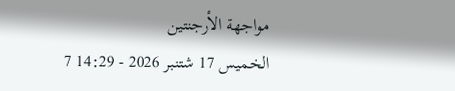مواجهة الأرجنتين
الخميس 17 شتنبر 2026 - 14:29 7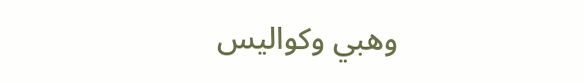وهبي وكواليس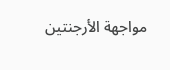مواجهة الأرجنتين